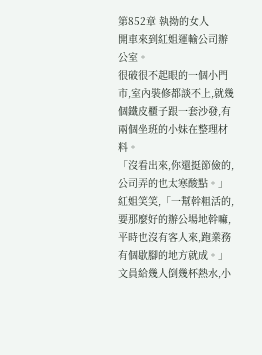第852章 執拗的女人
開車來到紅姐運輸公司辦公室。
很破很不起眼的一個小門市,室內裝修都談不上,就幾個鐵皮櫃子跟一套沙發,有兩個坐班的小妹在整理材料。
「沒看出來,你還挺節儉的,公司弄的也太寒酸點。」
紅姐笑笑,「一幫幹粗活的,要那麼好的辦公場地幹嘛,平時也沒有客人來,跑業務有個歇腳的地方就成。」
文員給幾人倒幾杯熱水,小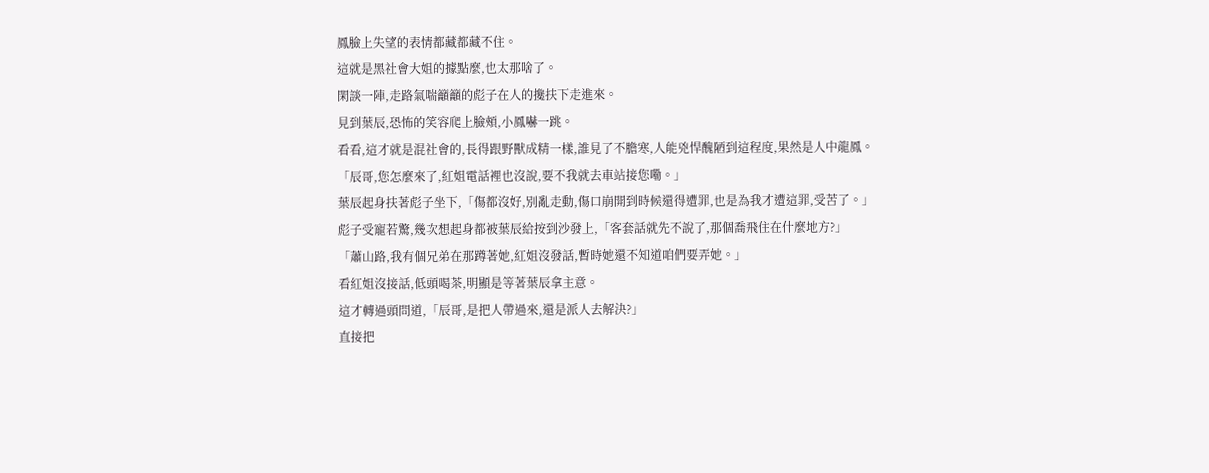鳳臉上失望的表情都藏都藏不住。
這就是黑社會大姐的據點麼,也太那啥了。
閑談一陣,走路氣喘籲籲的彪子在人的攙扶下走進來。
見到葉辰,恐怖的笑容爬上臉頰,小鳳嚇一跳。
看看,這才就是混社會的,長得跟野獸成精一樣,誰見了不膽寒,人能兇悍醜陋到這程度,果然是人中龍鳳。
「辰哥,您怎麼來了,紅姐電話裡也沒說,要不我就去車站接您嘞。」
葉辰起身扶著彪子坐下,「傷都沒好,別亂走動,傷口崩開到時候還得遭罪,也是為我才遭這罪,受苦了。」
彪子受寵若驚,幾次想起身都被葉辰給按到沙發上,「客套話就先不說了,那個喬飛住在什麼地方?」
「蕭山路,我有個兄弟在那蹲著她,紅姐沒發話,暫時她還不知道咱們要弄她。」
看紅姐沒接話,低頭喝茶,明顯是等著葉辰拿主意。
這才轉過頭問道,「辰哥,是把人帶過來,還是派人去解決?」
直接把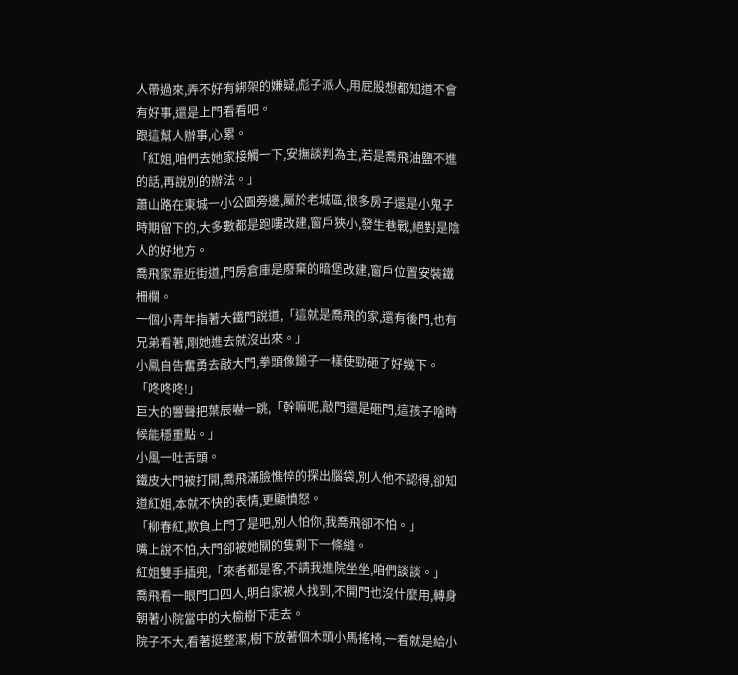人帶過來,弄不好有綁架的嫌疑,彪子派人,用屁股想都知道不會有好事,還是上門看看吧。
跟這幫人辦事,心累。
「紅姐,咱們去她家接觸一下,安撫談判為主,若是喬飛油鹽不進的話,再說別的辦法。」
蕭山路在東城一小公園旁邊,屬於老城區,很多房子還是小鬼子時期留下的,大多數都是跑嘍改建,窗戶狹小,發生巷戰,絕對是陰人的好地方。
喬飛家靠近街道,門房倉庫是廢棄的暗堡改建,窗戶位置安裝鐵柵欄。
一個小青年指著大鐵門說道,「這就是喬飛的家,還有後門,也有兄弟看著,剛她進去就沒出來。」
小鳳自告奮勇去敲大門,拳頭像鎚子一樣使勁砸了好幾下。
「咚咚咚!」
巨大的響聲把葉辰嚇一跳,「幹嘛呢,敲門還是砸門,這孩子啥時候能穩重點。」
小風一吐舌頭。
鐵皮大門被打開,喬飛滿臉憔悴的探出腦袋,別人他不認得,卻知道紅姐,本就不快的表情,更顯憤怒。
「柳春紅,欺負上門了是吧,別人怕你,我喬飛卻不怕。」
嘴上說不怕,大門卻被她關的隻剩下一條縫。
紅姐雙手插兜,「來者都是客,不請我進院坐坐,咱們談談。」
喬飛看一眼門口四人,明白家被人找到,不開門也沒什麼用,轉身朝著小院當中的大榆樹下走去。
院子不大,看著挺整潔,樹下放著個木頭小馬搖椅,一看就是給小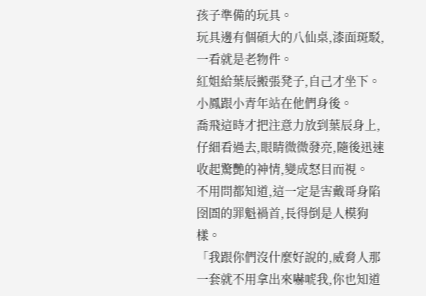孩子準備的玩具。
玩具邊有個碩大的八仙桌,漆面斑駁,一看就是老物件。
紅姐給葉辰搬張凳子,自己才坐下。
小鳳跟小青年站在他們身後。
喬飛這時才把注意力放到葉辰身上,仔細看過去,眼睛微微發亮,隨後迅速收起驚艷的神情,變成怒目而視。
不用問都知道,這一定是害戴哥身陷囹圄的罪魁禍首,長得倒是人模狗樣。
「我跟你們沒什麼好說的,威脅人那一套就不用拿出來嚇唬我,你也知道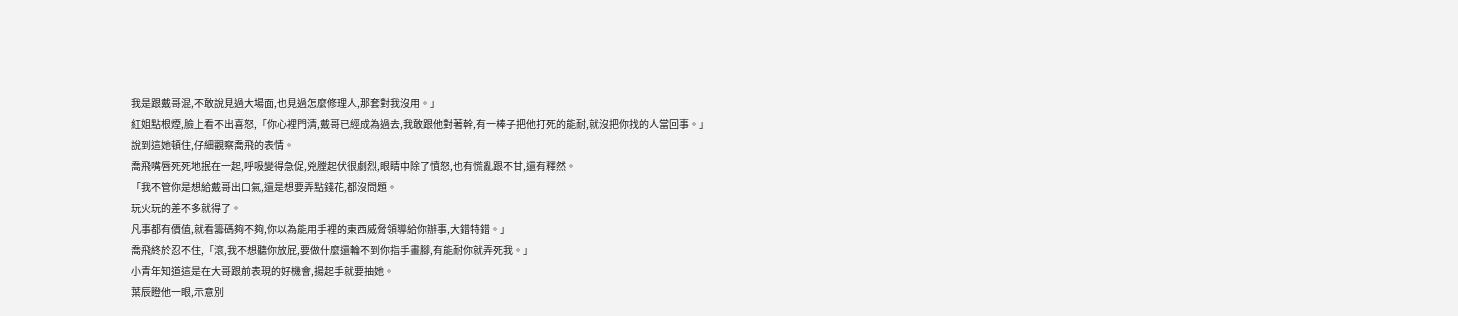我是跟戴哥混,不敢說見過大場面,也見過怎麼修理人,那套對我沒用。」
紅姐點根煙,臉上看不出喜怒,「你心裡門清,戴哥已經成為過去,我敢跟他對著幹,有一棒子把他打死的能耐,就沒把你找的人當回事。」
說到這她頓住,仔細觀察喬飛的表情。
喬飛嘴唇死死地抿在一起,呼吸變得急促,兇膛起伏很劇烈,眼睛中除了憤怒,也有慌亂跟不甘,還有釋然。
「我不管你是想給戴哥出口氣,還是想要弄點錢花,都沒問題。
玩火玩的差不多就得了。
凡事都有價值,就看籌碼夠不夠,你以為能用手裡的東西威脅領導給你辦事,大錯特錯。」
喬飛終於忍不住,「滾,我不想聽你放屁,要做什麼還輪不到你指手畫腳,有能耐你就弄死我。」
小青年知道這是在大哥跟前表現的好機會,揚起手就要抽她。
葉辰瞪他一眼,示意別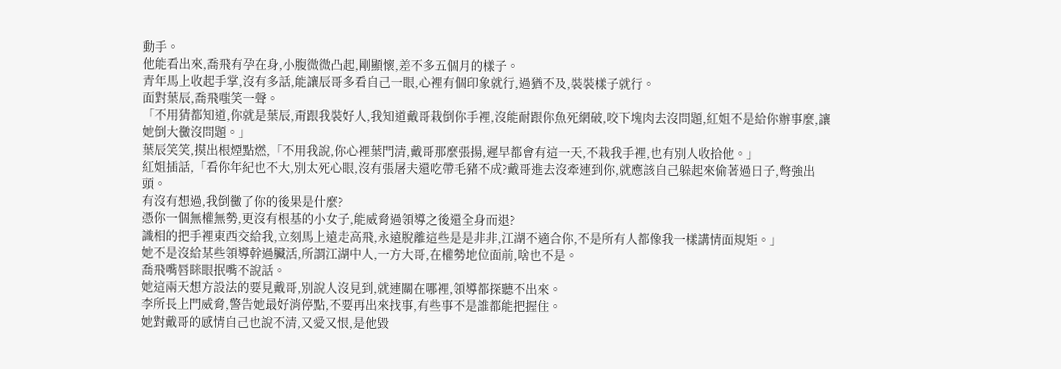動手。
他能看出來,喬飛有孕在身,小腹微微凸起,剛顯懷,差不多五個月的樣子。
青年馬上收起手掌,沒有多話,能讓辰哥多看自己一眼,心裡有個印象就行,過猶不及,裝裝樣子就行。
面對葉辰,喬飛嗤笑一聲。
「不用猜都知道,你就是葉辰,甭跟我裝好人,我知道戴哥栽倒你手裡,沒能耐跟你魚死網破,咬下塊肉去沒問題,紅姐不是給你辦事麼,讓她倒大黴沒問題。」
葉辰笑笑,摸出根煙點燃,「不用我說,你心裡葉門清,戴哥那麼張揚,遲早都會有這一天,不栽我手裡,也有別人收拾他。」
紅姐插話,「看你年紀也不大,別太死心眼,沒有張屠夫還吃帶毛豬不成?戴哥進去沒牽連到你,就應該自己躲起來偷著過日子,彆強出頭。
有沒有想過,我倒黴了你的後果是什麼?
憑你一個無權無勢,更沒有根基的小女子,能威脅過領導之後還全身而退?
識相的把手裡東西交給我,立刻馬上遠走高飛,永遠脫離這些是是非非,江湖不適合你,不是所有人都像我一樣講情面規矩。」
她不是沒給某些領導幹過臟活,所謂江湖中人,一方大哥,在權勢地位面前,啥也不是。
喬飛嘴唇眯眼抿嘴不說話。
她這兩天想方設法的要見戴哥,別說人沒見到,就連關在哪裡,領導都探聽不出來。
李所長上門威脅,警告她最好消停點,不要再出來找事,有些事不是誰都能把握住。
她對戴哥的感情自己也說不清,又愛又恨,是他毀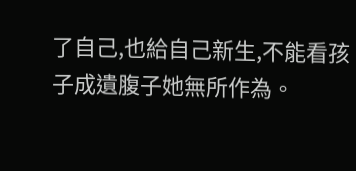了自己,也給自己新生,不能看孩子成遺腹子她無所作為。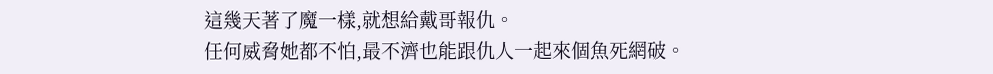這幾天著了魔一樣,就想給戴哥報仇。
任何威脅她都不怕,最不濟也能跟仇人一起來個魚死網破。